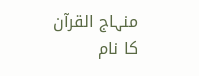منہاج القرآن کا نام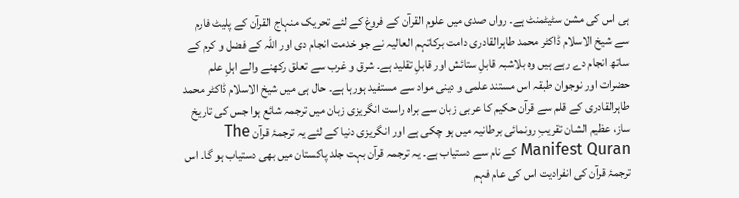ہی اس کی مشن سٹیٹمنٹ ہے۔ رواں صدی میں علوم القرآن کے فروغ کے لئے تحریک منہاج القرآن کے پلیٹ فارم سے شیخ الاسلام ڈاکٹر محمد طاہرالقادری دامت برکاتہم العالیہ نے جو خدمت انجام دی اور اللہ کے فضل و کرم کے ساتھ انجام دے رہے ہیں وہ بلاشبہ قابلِ ستائش اور قابلِ تقلید ہے۔ شرق و غرب سے تعلق رکھنے والے اہلِ علم حضرات اور نوجوان طبقہ اس مستند علمی و دینی مواد سے مستفید ہورہا ہے۔ حال ہی میں شیخ الاسلام ڈاکٹر محمد طاہرالقادری کے قلم سے قرآن حکیم کا عربی زبان سے براہ راست انگریزی زبان میں ترجمہ شائع ہوا جس کی تاریخ ساز، عظیم الشان تقریبِ رونمائی برطانیہ میں ہو چکی ہے اور انگریزی دنیا کے لئے یہ ترجمۂ قرآن The Manifest Quran کے نام سے دستیاب ہے۔ یہ ترجمہ قرآن بہت جلد پاکستان میں بھی دستیاب ہو گا۔ اس ترجمۂ قرآن کی انفرادیت اس کی عام فہم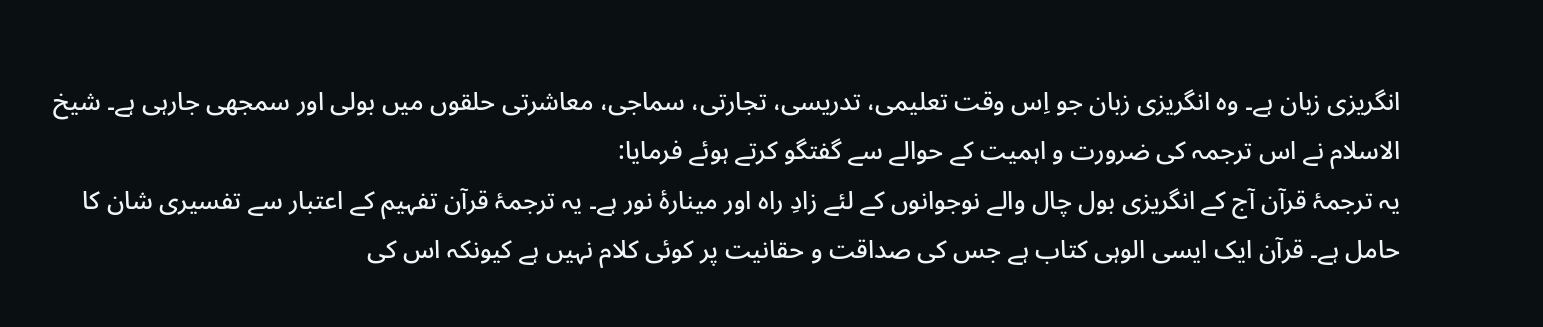انگریزی زبان ہے۔ وہ انگریزی زبان جو اِس وقت تعلیمی، تدریسی، تجارتی، سماجی، معاشرتی حلقوں میں بولی اور سمجھی جارہی ہے۔ شیخ الاسلام نے اس ترجمہ کی ضرورت و اہمیت کے حوالے سے گفتگو کرتے ہوئے فرمایا:
یہ ترجمۂ قرآن آج کے انگریزی بول چال والے نوجوانوں کے لئے زادِ راہ اور مینارۂ نور ہے۔ یہ ترجمۂ قرآن تفہیم کے اعتبار سے تفسیری شان کا حامل ہے۔ قرآن ایک ایسی الوہی کتاب ہے جس کی صداقت و حقانیت پر کوئی کلام نہیں ہے کیونکہ اس کی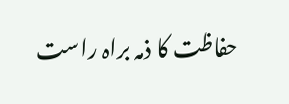حفاظت کا ذمہ براہ راست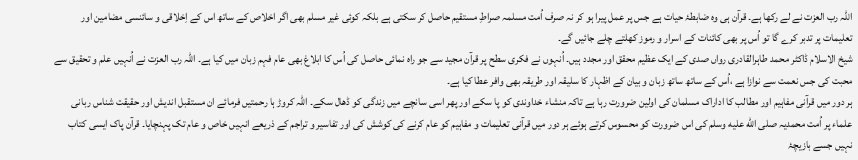اللہ رب العزت نے لے رکھا ہے۔ قرآن ہی وہ ضابطۂ حیات ہے جس پر عمل پیرا ہو کر نہ صرف اُمت مسلمہ صراطِ مستقیم حاصل کر سکتی ہے بلکہ کوئی غیر مسلم بھی اگر اخلاص کے ساتھ اس کے اِخلاقی و سائنسی مضامین اور تعلیمات پر تدبر کرے گا تو اُس پر بھی کائنات کے اسرار و رموز کھلتے چلے جائیں گے۔
شیخ الاسلام ڈاکٹر محمد طاہرالقادری رواں صدی کے ایک عظیم محقق اور مجدد ہیں۔ اُنہوں نے فکری سطح پر قرآن مجید سے جو راہ نمائی حاصل کی اُس کا ابلاغ بھی عام فہم زبان میں کیا ہے۔ اللہ رب العزت نے اُنہیں علم و تحقیق سے محبت کی جس نعمت سے نوازا ہے ،اُس کے ساتھ ساتھ زبان و بیان کے اظہار کا سلیقہ اور طریقہ بھی وافر عطا کیا ہے۔
ہر دور میں قرآنی مفاہیم اور مطالب کا اداراک مسلمان کی اولین ضرورت رہا ہے تاکہ منشاء خداوندی کو پا سکے اور پھر اسی سانچے میں زندگی کو ڈھال سکے۔ اللہ کروڑ ہا رحمتیں فرمائے ان مستقبل اندیش اور حقیقت شناس ربانی علماء پر اُمت محمدیہ صلى الله عليه وسلم کی اس ضرورت کو محسوس کرتے ہوئے ہر دور میں قرآنی تعلیمات و مفاہیم کو عام کرنے کی کوشش کی اور تفاسیر و تراجم کے ذریعے انہیں خاص و عام تک پہنچایا۔ قرآن پاک ایسی کتاب نہیں جسے بازیچۂ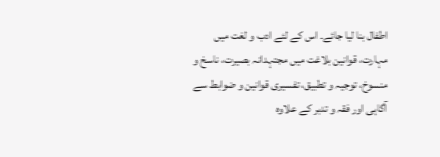اطفال بنا لیا جائے۔ اس کے لئے ادب و لغت میں مہارت، قوانین بلاغت میں مجتہدانہ بصیرت، ناسخ و منسوخ، توجیہ و تطبیق، تفسیری قوانین و ضوابط سے آگاہی اور فقہ و تدبر کے علاوہ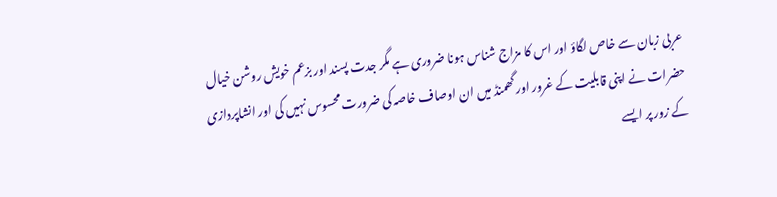عربی زبان سے خاص لگاؤ اور اس کا مزاج شناس ہونا ضروری ہے مگر جدت پسند اور بزعم خویش روشن خیال حضرات نے اپنی قابلیت کے غرور اور گھمنڈ میں ان اوصاف خاصہ کی ضرورت محسوس نہیں کی اور انشاپردازی کے زور پر ایسے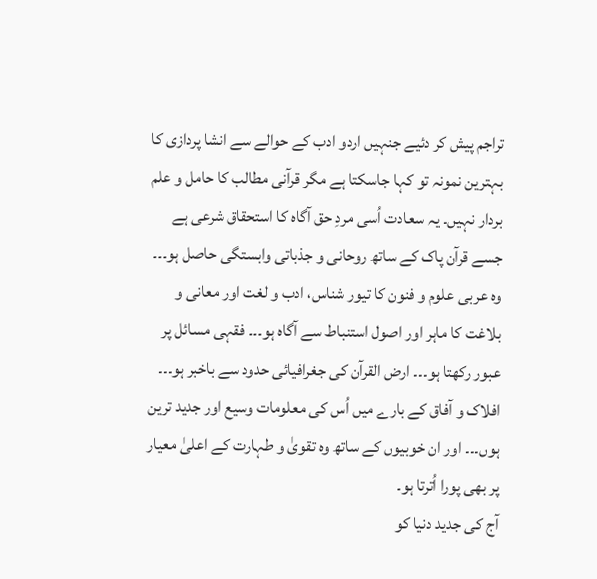تراجم پیش کر دئیے جنہیں اردو ادب کے حوالے سے انشا پردازی کا بہترین نمونہ تو کہا جاسکتا ہے مگر قرآنی مطالب کا حامل و علم بردار نہیں۔ یہ سعادت اُسی مردِ حق آگاہ کا استحقاق شرعی ہے جسے قرآن پاک کے ساتھ روحانی و جذباتی وابستگی حاصل ہو۔۔۔ وہ عربی علوم و فنون کا تیور شناس، ادب و لغت اور معانی و بلاغت کا ماہر اور اصول استنباط سے آگاہ ہو۔۔۔ فقہی مسائل پر عبور رکھتا ہو۔۔۔ ارض القرآن کی جغرافیائی حدود سے باخبر ہو۔۔۔ افلاک و آفاق کے بارے میں اُس کی معلومات وسیع اور جدید ترین ہوں۔۔۔ اور ان خوبیوں کے ساتھ وہ تقویٰ و طہارت کے اعلیٰ معیار پر بھی پورا اُترتا ہو۔
آج کی جدید دنیا کو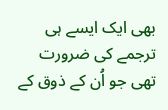بھی ایک ایسے ہی ترجمے کی ضرورت تھی جو اُن کے ذوق کے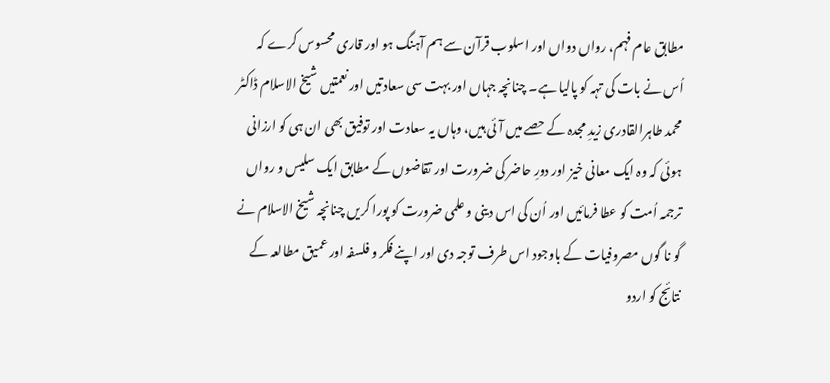مطابق عام فہم، رواں دواں اور اسلوب قرآن سے ہم آہنگ ہو اور قاری محسوس کرے کہ اُس نے بات کی تہہ کو پالیا ہے۔ چنانچہ جہاں اور بہت سی سعادتیں اور نعمتیں شیخ الاسلام ڈاکٹر محمد طاہرالقادری زیدِ مجدہ کے حصے میں آئی ہیں، وہاں یہ سعادت اور توفیق بھی ان ہی کو ارزانی ہوئی کہ وہ ایک معانی خیز اور دورِ حاضر کی ضرورت اور تقاضوں کے مطابق ایک سلیس و رواں ترجمہ اُمت کو عطا فرمائیں اور اُن کی اس دینی و علمی ضرورت کو پورا کریں چنانچہ شیخ الاسلام نے گو نا گوں مصروفیات کے باوجود اس طرف توجہ دی اور اپنے فکر و فلسفہ اور عمیق مطالعہ کے نتائج کو اردو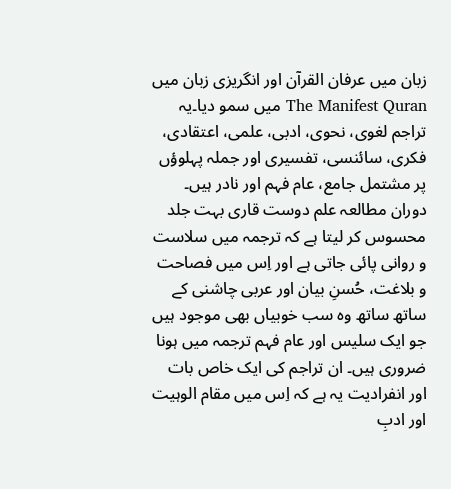زبان میں عرفان القرآن اور انگریزی زبان میں The Manifest Quran میں سمو دیا۔یہ تراجم لغوی، نحوی، ادبی، علمی، اعتقادی، فکری، سائنسی، تفسیری اور جملہ پہلوؤں پر مشتمل جامع، عام فہم اور نادر ہیں۔ دوران مطالعہ علم دوست قاری بہت جلد محسوس کر لیتا ہے کہ ترجمہ میں سلاست و روانی پائی جاتی ہے اور اِس میں فصاحت و بلاغت، حُسنِ بیان اور عربی چاشنی کے ساتھ ساتھ وہ سب خوبیاں بھی موجود ہیں جو ایک سلیس اور عام فہم ترجمہ میں ہونا ضروری ہیں۔ ان تراجم کی ایک خاص بات اور انفرادیت یہ ہے کہ اِس میں مقام الوہیت اور ادبِ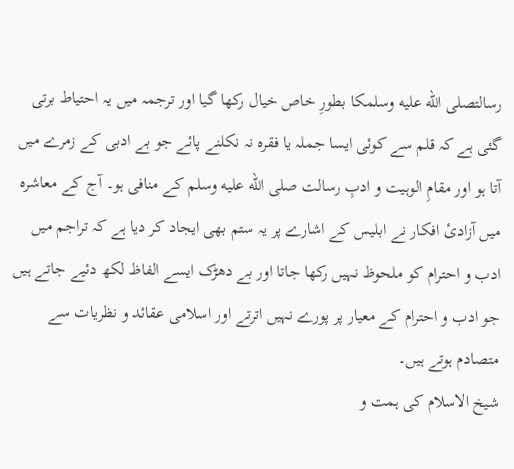رسالتصلى الله عليه وسلمکا بطورِ خاص خیال رکھا گیا اور ترجمہ میں یہ احتیاط برتی گئی ہے کہ قلم سے کوئی ایسا جملہ یا فقرہ نہ نکلنے پائے جو بے ادبی کے زمرے میں آتا ہو اور مقامِ الوہیت و ادبِ رسالت صلى الله عليه وسلم کے منافی ہو۔ آج کے معاشرہ میں آزادیٔ افکار نے ابلیس کے اشارے پر یہ ستم بھی ایجاد کر دیا ہے کہ تراجم میں ادب و احترام کو ملحوظ نہیں رکھا جاتا اور بے دھڑک ایسے الفاظ لکھ دئیے جاتے ہیں جو ادب و احترام کے معیار پر پورے نہیں اترتے اور اسلامی عقائد و نظریات سے متصادم ہوتے ہیں۔
شیخ الاسلام کی ہمت و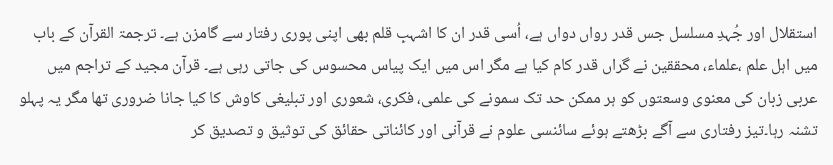استقلال اور جُہدِ مسلسل جس قدر رواں دواں ہے، اُسی قدر ان کا اشہبِ قلم بھی اپنی پوری رفتار سے گامزن ہے۔ ترجمۃ القرآن کے باب میں اہل علم ،علماء، محققین نے گراں قدر کام کیا ہے مگر اس میں ایک پیاس محسوس کی جاتی رہی ہے۔ قرآن مجید کے تراجم میں عربی زبان کی معنوی وسعتوں کو ہر ممکن حد تک سمونے کی علمی، فکری، شعوری اور تبلیغی کاوش کا کیا جانا ضروری تھا مگر یہ پہلو تشنہ رہا۔تیز رفتاری سے آگے بڑھتے ہوئے سائنسی علوم نے قرآنی اور کائناتی حقائق کی توثیق و تصدیق کر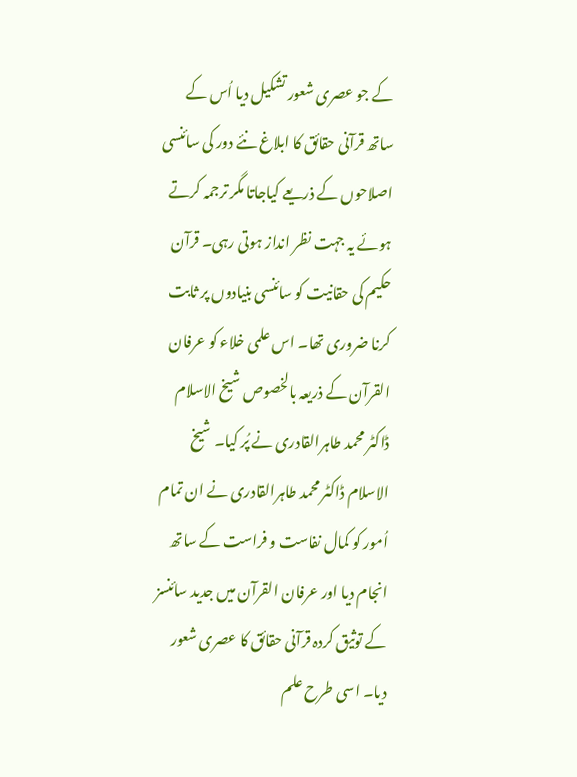کے جو عصری شعور تشکیل دیا اُس کے ساتھ قرآنی حقائق کا ابلاغ نئے دور کی سائنسی اصلاحوں کے ذریعے کیاجاتا مگر ترجمہ کرتے ہوئے یہ جہت نظر انداز ہوتی رہی۔ قرآن حکیم کی حقانیت کو سائنسی بنیادوں پر ثابت کرنا ضروری تھا۔ اس علمی خلاء کو عرفان القرآن کے ذریعہ بالخصوص شیخ الاسلام ڈاکٹر محمد طاہرالقادری نے پُر کیا۔ شیخ الاسلام ڈاکٹر محمد طاہرالقادری نے ان تمام اُمور کو کمال نفاست و فراست کے ساتھ انجام دیا اور عرفان القرآن میں جدید سائنسز کے توثیق کردہ قرآنی حقائق کا عصری شعور دیا۔ اسی طرح علم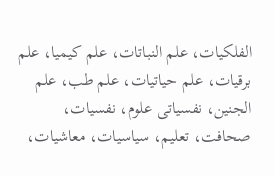الفلکیات، علم النباتات، علم کیمیا، علم برقیات، علم حیاتیات، علم طب، علم الجنین، نفسیاتی علوم، نفسیات، صحافت، تعلیم، سیاسیات، معاشیات،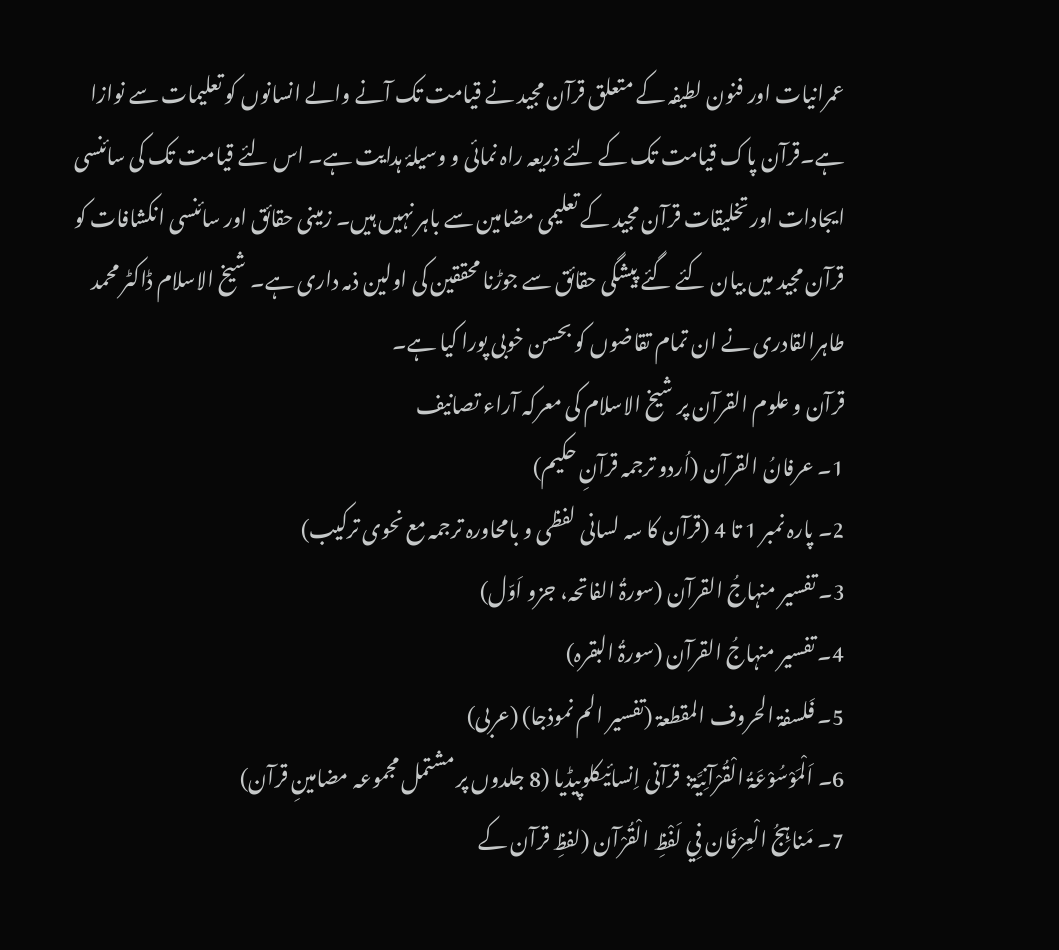عمرانیات اور فنون لطیفہ کے متعلق قرآن مجید نے قیامت تک آنے والے انسانوں کو تعلیمات سے نوازا ہے۔قرآن پاک قیامت تک کے لئے ذریعہ راہ نمائی و وسیلۂ ہدایت ہے۔ اس لئے قیامت تک کی سائنسی ایجادات اور تخلیقات قرآن مجید کے تعلیمی مضامین سے باہر نہیں ہیں۔ زمینی حقائق اور سائنسی انکشافات کو قرآن مجید میں بیان کئے گئے پیشگی حقائق سے جوڑنا محققین کی اولین ذمہ داری ہے۔ شیخ الاسلام ڈاکٹر محمد طاہرالقادری نے ان تمام تقاضوں کو بحسن خوبی پورا کیا ہے۔
قرآن و علوم القرآن پر شیخ الاسلام کی معرکہ آراء تصانیف
1۔ عرفانُ القرآن (اُردو ترجمہ قرآنِ حکیم)
2۔ پارہ نمبر 1 تا 4 (قرآن کا سہ لسانی لفظی و بامحاورہ ترجمہ مع نحوی ترکیب)
3۔ تفسیر منہاجُ القرآن (سورۃُ الفاتحہ، جزو اَوّل)
4۔ تفسیر منہاجُ القرآن (سورۃُ البقرہ)
5۔ فَلسفۃ الحروف المقطعۃ (تفسیر الم نموذجا) (عربی)
6۔ اَلْمَوْسُوْعَۃُ الْقُرْآنِیَّۃ: قرآنی اِنسائیکلوپیڈیا (8 جلدوں پر مشتمل مجموعہ مضامینِ قرآن)
7۔ مَناہِجُ الْعِرْفَان فِي لَفْظِ الْقُرْآن (لفظِ قرآن کے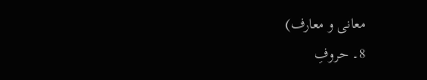معانی و معارف)
8۔ حروفِ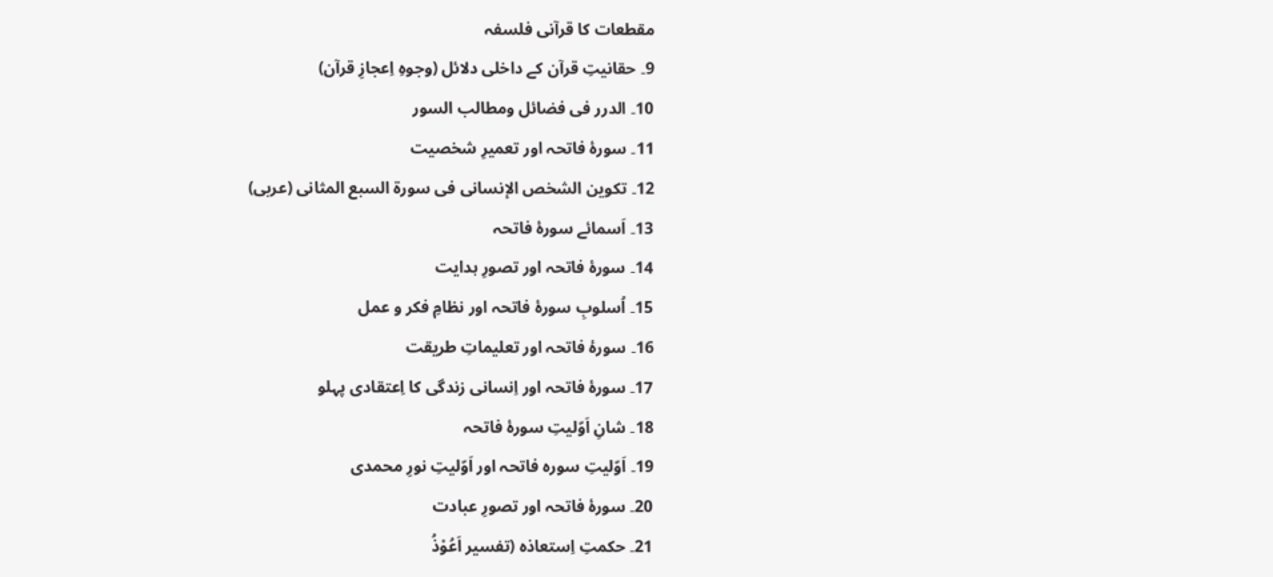مقطعات کا قرآنی فلسفہ
9۔ حقانیتِ قرآن کے داخلی دلائل (وجوہِ اِعجازِ قرآن)
10۔ الدرر فی فضائل ومطالب السور
11۔ سورۂ فاتحہ اور تعمیرِ شخصیت
12۔ تکوین الشخص الإنسانی فی سورۃ السبع المثانی (عربی)
13۔ اَسمائے سورۂ فاتحہ
14۔ سورۂ فاتحہ اور تصورِ ہدایت
15۔ اُسلوبِ سورۂ فاتحہ اور نظامِ فکر و عمل
16۔ سورۂ فاتحہ اور تعلیماتِ طریقت
17۔ سورۂ فاتحہ اور اِنسانی زندگی کا اِعتقادی پہلو
18۔ شانِ اَوّلیتِ سورۂ فاتحہ
19۔ اَوّلیتِ سورہ فاتحہ اور اَوّلیتِ نورِ محمدی
20۔ سورۂ فاتحہ اور تصورِ عبادت
21۔ حکمتِ اِستعاذہ (تفسیر اَعُوْذُ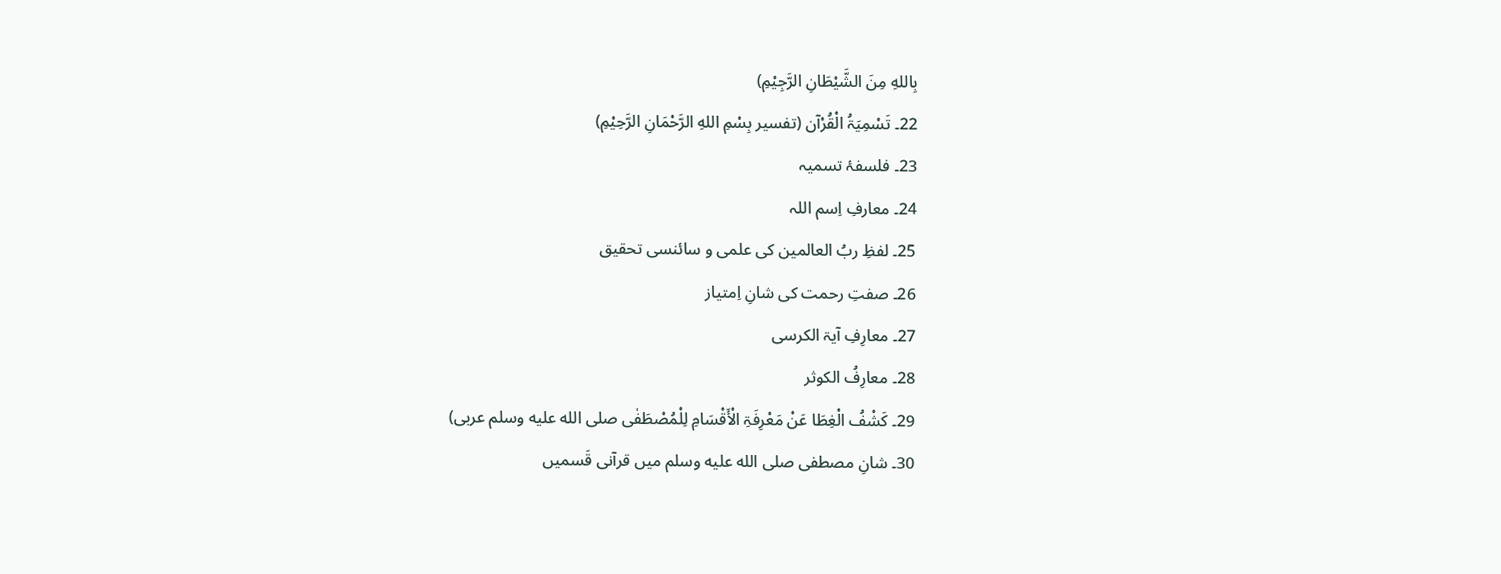بِاللهِ مِنَ الشَّیْطَانِ الرَّجِیْمِ)
22۔ تَسْمِیَۃُ الْقُرْآن (تفسیر بِسْمِ اللهِ الرَّحْمَانِ الرَّحِیْمِ)
23۔ فلسفۂ تسمیہ
24۔ معارفِ اِسم اللہ
25۔ لفظِ ربُ العالمین کی علمی و سائنسی تحقیق
26۔ صفتِ رحمت کی شانِ اِمتیاز
27۔ معارِفِ آیۃ الکرسی
28۔ معارِفُ الکوثر
29۔ کَشْفُ الْغِطَا عَنْ مَعْرِفَۃِ الْأَقْسَامِ لِلْمُصْطَفٰی صلى الله عليه وسلم عربی)
30۔ شانِ مصطفی صلى الله عليه وسلم میں قرآنی قَسمیں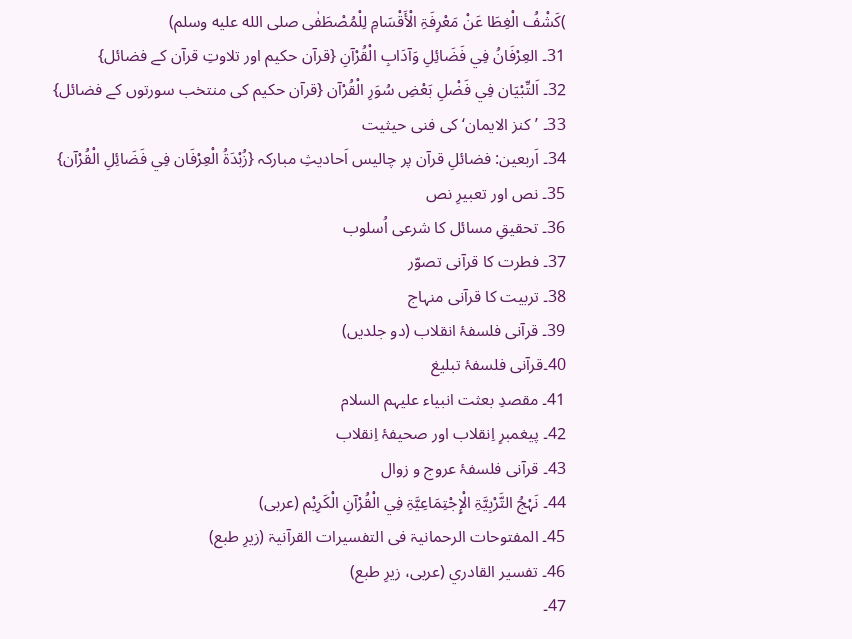)کَشْفُ الْغِطَا عَنْ مَعْرِفَۃِ الْأَقْسَامِ لِلْمُصْطَفٰی صلى الله عليه وسلم)
31۔ العِرْفَانُ فِي فَضَائِلِ وَآدَابِ الْقُرْآنِ {قرآن حکیم اور تلاوتِ قرآن کے فضائل}
32۔ اَلتِّبْیَان فِي فَضْلِ بَعْضِ سُوَرِ الْقُرْآن {قرآن حکیم کی منتخب سورتوں کے فضائل}
33۔ ’کنز الایمان‘ کی فنی حیثیت
34۔ اَربعین: فضائلِ قرآن پر چالیس اَحادیثِ مبارکہ {زُبْدَۃُ الْعِرْفَان فِي فَضَائِلِ الْقُرْآن}
35۔ نص اور تعبیرِ نص
36۔ تحقیقِ مسائل کا شرعی اُسلوب
37۔ فطرت کا قرآنی تصوّر
38۔ تربیت کا قرآنی منہاج
39۔ قرآنی فلسفۂ انقلاب (دو جلدیں)
40۔قرآنی فلسفۂ تبلیغ
41۔ مقصدِ بعثت انبیاء علیہم السلام
42۔ پیغمبرِ اِنقلاب اور صحیفۂ اِنقلاب
43۔ قرآنی فلسفۂ عروج و زوال
44۔ نَہْجُ التَّرْبِیَّۃِ الْإِجْتِمَاعِیَّۃِ فِي الْقُرْآنِ الْکَرِیْم (عربی)
45۔ المفتوحات الرحمانیۃ فی التفسیرات القرآنیۃ (زیرِ طبع)
46۔ تفسیر القادري (عربی، زیرِ طبع)
47۔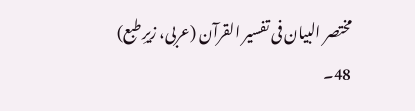مختصر البیان فی تفسیر القرآن (عربی، زیرِ طبع)
48۔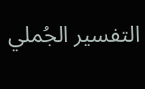التفسیر الجُملي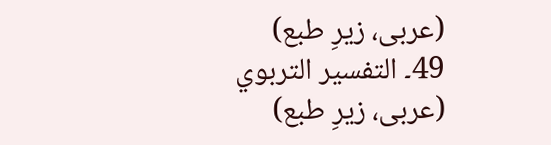(عربی، زیرِ طبع)
49۔ التفسیر التربوي (عربی، زیرِ طبع)